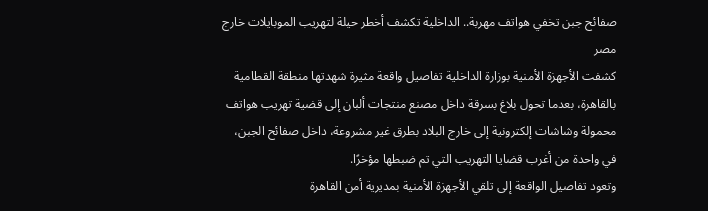صفائح جبن تخفي هواتف مهربة.. الداخلية تكشف أخطر حيلة لتهريب الموبايلات خارج مصر
كشفت الأجهزة الأمنية بوزارة الداخلية تفاصيل واقعة مثيرة شهدتها منطقة القطامية بالقاهرة، بعدما تحول بلاغ بسرقة داخل مصنع منتجات ألبان إلى قضية تهريب هواتف محمولة وشاشات إلكترونية إلى خارج البلاد بطرق غير مشروعة، داخل صفائح الجبن، في واحدة من أغرب قضايا التهريب التي تم ضبطها مؤخرًا.
وتعود تفاصيل الواقعة إلى تلقي الأجهزة الأمنية بمديرية أمن القاهرة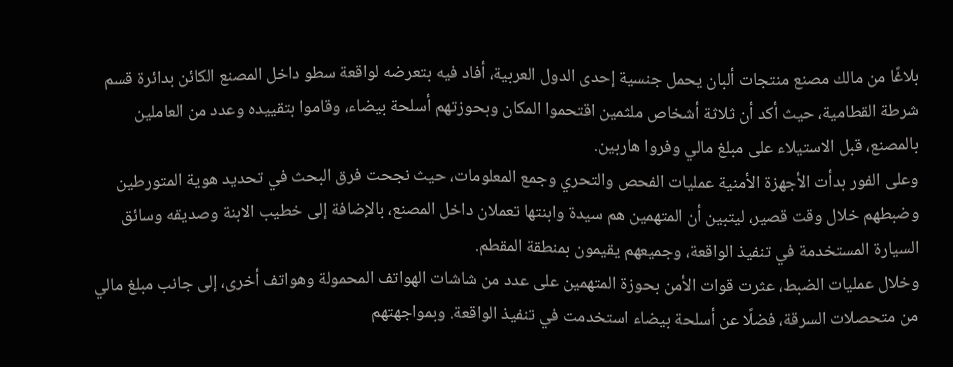بلاغًا من مالك مصنع منتجات ألبان يحمل جنسية إحدى الدول العربية، أفاد فيه بتعرضه لواقعة سطو داخل المصنع الكائن بدائرة قسم شرطة القطامية، حيث أكد أن ثلاثة أشخاص ملثمين اقتحموا المكان وبحوزتهم أسلحة بيضاء، وقاموا بتقييده وعدد من العاملين بالمصنع، قبل الاستيلاء على مبلغ مالي وفروا هاربين.
وعلى الفور بدأت الأجهزة الأمنية عمليات الفحص والتحري وجمع المعلومات، حيث نجحت فرق البحث في تحديد هوية المتورطين وضبطهم خلال وقت قصير، ليتبين أن المتهمين هم سيدة وابنتها تعملان داخل المصنع، بالإضافة إلى خطيب الابنة وصديقه وسائق السيارة المستخدمة في تنفيذ الواقعة، وجميعهم يقيمون بمنطقة المقطم.
وخلال عمليات الضبط، عثرت قوات الأمن بحوزة المتهمين على عدد من شاشات الهواتف المحمولة وهواتف أخرى، إلى جانب مبلغ مالي من متحصلات السرقة، فضلًا عن أسلحة بيضاء استخدمت في تنفيذ الواقعة. وبمواجهتهم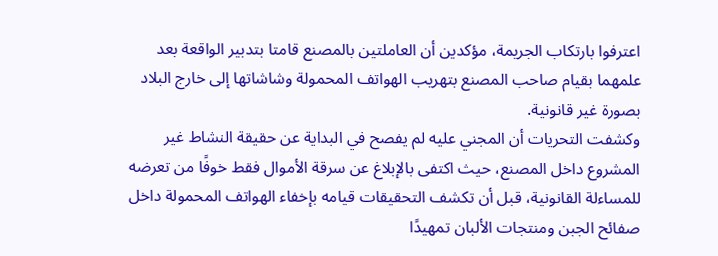اعترفوا بارتكاب الجريمة، مؤكدين أن العاملتين بالمصنع قامتا بتدبير الواقعة بعد علمهما بقيام صاحب المصنع بتهريب الهواتف المحمولة وشاشاتها إلى خارج البلاد بصورة غير قانونية.
وكشفت التحريات أن المجني عليه لم يفصح في البداية عن حقيقة النشاط غير المشروع داخل المصنع، حيث اكتفى بالإبلاغ عن سرقة الأموال فقط خوفًا من تعرضه للمساءلة القانونية، قبل أن تكشف التحقيقات قيامه بإخفاء الهواتف المحمولة داخل صفائح الجبن ومنتجات الألبان تمهيدًا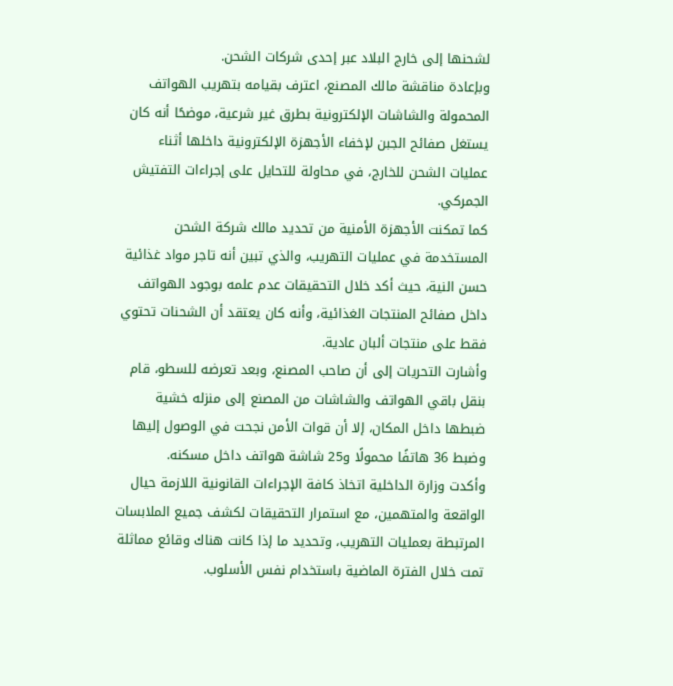لشحنها إلى خارج البلاد عبر إحدى شركات الشحن.
وبإعادة مناقشة مالك المصنع، اعترف بقيامه بتهريب الهواتف المحمولة والشاشات الإلكترونية بطرق غير شرعية، موضحًا أنه كان يستغل صفائح الجبن لإخفاء الأجهزة الإلكترونية داخلها أثناء عمليات الشحن للخارج، في محاولة للتحايل على إجراءات التفتيش الجمركي.
كما تمكنت الأجهزة الأمنية من تحديد مالك شركة الشحن المستخدمة في عمليات التهريب، والذي تبين أنه تاجر مواد غذائية حسن النية، حيث أكد خلال التحقيقات عدم علمه بوجود الهواتف داخل صفائح المنتجات الغذائية، وأنه كان يعتقد أن الشحنات تحتوي فقط على منتجات ألبان عادية.
وأشارت التحريات إلى أن صاحب المصنع، وبعد تعرضه للسطو، قام بنقل باقي الهواتف والشاشات من المصنع إلى منزله خشية ضبطها داخل المكان، إلا أن قوات الأمن نجحت في الوصول إليها وضبط 36 هاتفًا محمولًا و25 شاشة هواتف داخل مسكنه.
وأكدت وزارة الداخلية اتخاذ كافة الإجراءات القانونية اللازمة حيال الواقعة والمتهمين، مع استمرار التحقيقات لكشف جميع الملابسات المرتبطة بعمليات التهريب، وتحديد ما إذا كانت هناك وقائع مماثلة تمت خلال الفترة الماضية باستخدام نفس الأسلوب.